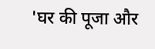'घर की पूजा और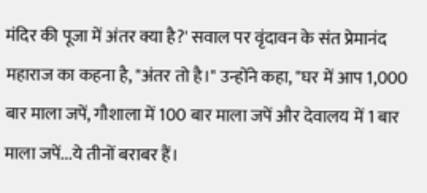मंदिर की पूजा में अंतर क्या है?' सवाल पर वृंदावन के संत प्रेमानंद महाराज का कहना है, "अंतर तो है।" उन्होंने कहा, "घर में आप 1,000 बार माला जपें, गौशाला में 100 बार माला जपें और देवालय में 1 बार माला जपें...ये तीनों बराबर हैं।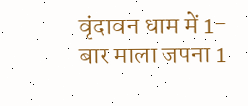वृंदावन धाम में 1-बार माला जपना 1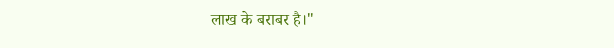लाख के बराबर है।"